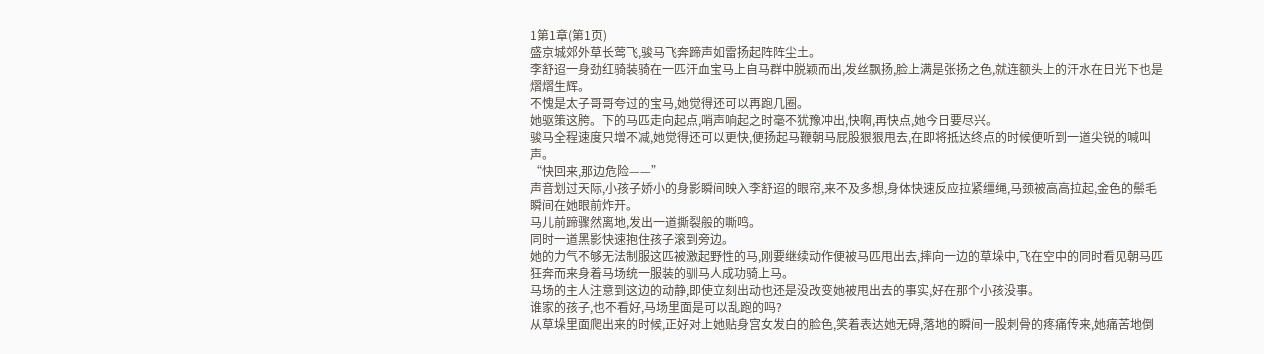1第1章(第1页)
盛京城郊外草长莺飞,骏马飞奔蹄声如雷扬起阵阵尘土。
李舒迢一身劲红骑装骑在一匹汗血宝马上自马群中脱颖而出,发丝飘扬,脸上满是张扬之色,就连额头上的汗水在日光下也是熠熠生辉。
不愧是太子哥哥夸过的宝马,她觉得还可以再跑几圈。
她驱策这胯。下的马匹走向起点,哨声响起之时毫不犹豫冲出,快啊,再快点,她今日要尽兴。
骏马全程速度只增不减,她觉得还可以更快,便扬起马鞭朝马屁股狠狠甩去,在即将抵达终点的时候便听到一道尖锐的喊叫声。
“快回来,那边危险——”
声音划过天际,小孩子娇小的身影瞬间映入李舒迢的眼帘,来不及多想,身体快速反应拉紧缰绳,马颈被高高拉起,金色的鬃毛瞬间在她眼前炸开。
马儿前蹄骤然离地,发出一道撕裂般的嘶鸣。
同时一道黑影快速抱住孩子滚到旁边。
她的力气不够无法制服这匹被激起野性的马,刚要继续动作便被马匹甩出去,摔向一边的草垛中,飞在空中的同时看见朝马匹狂奔而来身着马场统一服装的驯马人成功骑上马。
马场的主人注意到这边的动静,即使立刻出动也还是没改变她被甩出去的事实,好在那个小孩没事。
谁家的孩子,也不看好,马场里面是可以乱跑的吗?
从草垛里面爬出来的时候,正好对上她贴身宫女发白的脸色,笑着表达她无碍,落地的瞬间一股刺骨的疼痛传来,她痛苦地倒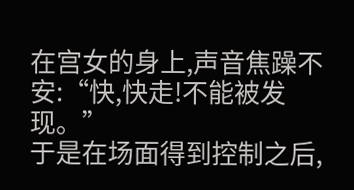在宫女的身上,声音焦躁不安:“快,快走!不能被发现。”
于是在场面得到控制之后,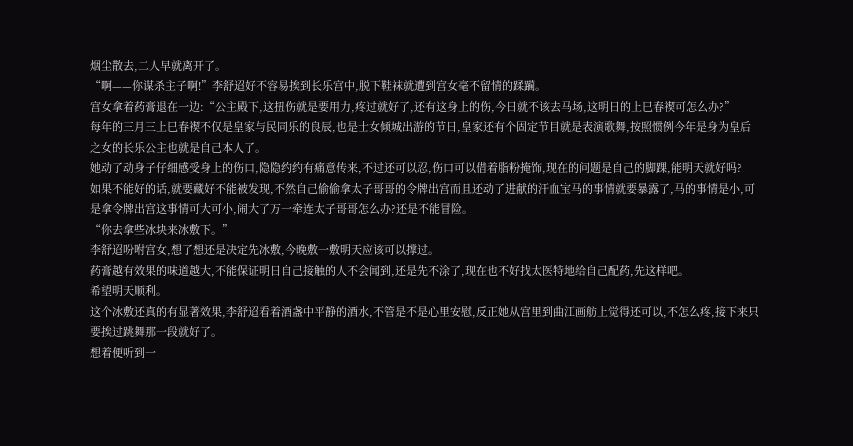烟尘散去,二人早就离开了。
“啊——你谋杀主子啊!”李舒迢好不容易挨到长乐宫中,脱下鞋袜就遭到宫女毫不留情的蹂躏。
宫女拿着药膏退在一边:“公主殿下,这扭伤就是要用力,疼过就好了,还有这身上的伤,今日就不该去马场,这明日的上巳春禊可怎么办?”
每年的三月三上巳春禊不仅是皇家与民同乐的良辰,也是士女倾城出游的节日,皇家还有个固定节目就是表演歌舞,按照惯例今年是身为皇后之女的长乐公主也就是自己本人了。
她动了动身子仔细感受身上的伤口,隐隐约约有痛意传来,不过还可以忍,伤口可以借着脂粉掩饰,现在的问题是自己的脚踝,能明天就好吗?
如果不能好的话,就要藏好不能被发现,不然自己偷偷拿太子哥哥的令牌出宫而且还动了进献的汗血宝马的事情就要暴露了,马的事情是小,可是拿令牌出宫这事情可大可小,闹大了万一牵连太子哥哥怎么办?还是不能冒险。
“你去拿些冰块来冰敷下。”
李舒迢吩咐宫女,想了想还是决定先冰敷,今晚敷一敷明天应该可以撑过。
药膏越有效果的味道越大,不能保证明日自己接触的人不会闻到,还是先不涂了,现在也不好找太医特地给自己配药,先这样吧。
希望明天顺利。
这个冰敷还真的有显著效果,李舒迢看着酒盏中平静的酒水,不管是不是心里安慰,反正她从宫里到曲江画舫上觉得还可以,不怎么疼,接下来只要挨过跳舞那一段就好了。
想着便听到一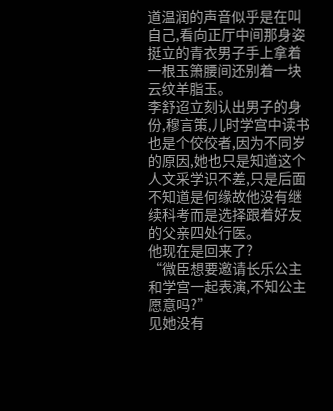道温润的声音似乎是在叫自己,看向正厅中间那身姿挺立的青衣男子手上拿着一根玉箫腰间还别着一块云纹羊脂玉。
李舒迢立刻认出男子的身份,穆言策,儿时学宫中读书也是个佼佼者,因为不同岁的原因,她也只是知道这个人文采学识不差,只是后面不知道是何缘故他没有继续科考而是选择跟着好友的父亲四处行医。
他现在是回来了?
“微臣想要邀请长乐公主和学宫一起表演,不知公主愿意吗?”
见她没有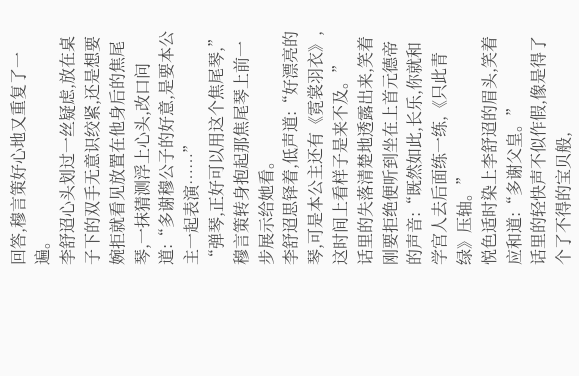回答,穆言策好心地又重复了一遍。
李舒迢心头划过一丝疑虑,放在桌子下的双手无意识绞紧,还是想要婉拒就看见放置在他身后的焦尾琴,一抹猜测浮上心头,改口问道:“多谢穆公子的好意,是要本公主一起表演……”
“弹琴,正好可以用这个焦尾琴,”穆言策转身抱起那焦尾琴上前一步展示给她看。
李舒迢思铎着,低声道:“好漂亮的琴,可是本公主还有《霓裳羽衣》,这时间上看样子是来不及。”
话里的失落清楚地透露出来,笑着刚要拒绝便听到坐在上首元德帝的声音:“既然如此,长乐,你就和学宫人去后面练一练,《只此青绿》压轴。”
悦色适时染上李舒迢的眉头,笑着应和道:“多谢父皇。”
话里的轻快声不似作假,像是得了个了不得的宝贝般,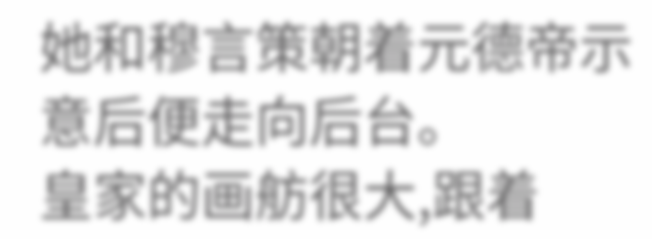她和穆言策朝着元德帝示意后便走向后台。
皇家的画舫很大,跟着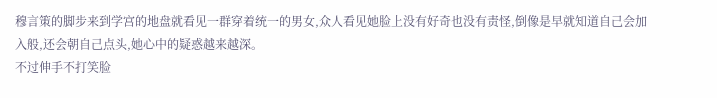穆言策的脚步来到学宫的地盘就看见一群穿着统一的男女,众人看见她脸上没有好奇也没有责怪,倒像是早就知道自己会加入般,还会朝自己点头,她心中的疑惑越来越深。
不过伸手不打笑脸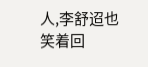人,李舒迢也笑着回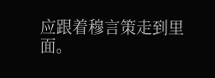应跟着穆言策走到里面。